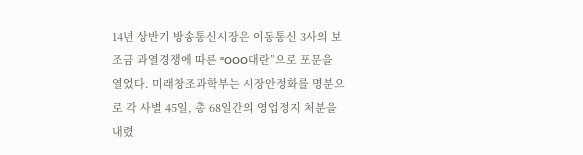14년 상반기 방송통신시장은 이동통신 3사의 보조금 과열경쟁에 따른 “OOO대란”으로 포문을 열었다. 미래창조과학부는 시장안정화를 명분으로 각 사별 45일, 총 68일간의 영업정지 처분을 내렸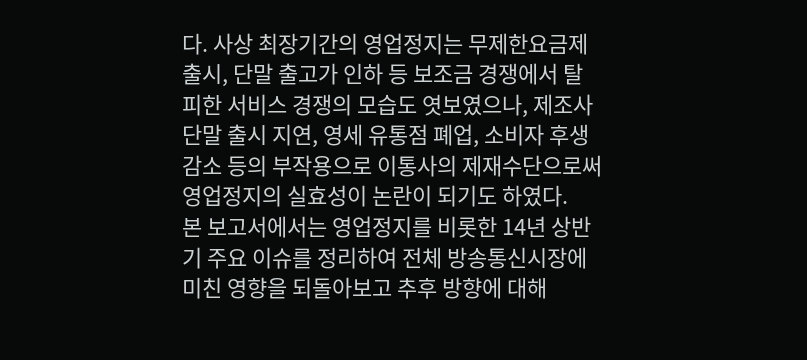다. 사상 최장기간의 영업정지는 무제한요금제 출시, 단말 출고가 인하 등 보조금 경쟁에서 탈피한 서비스 경쟁의 모습도 엿보였으나, 제조사 단말 출시 지연, 영세 유통점 폐업, 소비자 후생 감소 등의 부작용으로 이통사의 제재수단으로써 영업정지의 실효성이 논란이 되기도 하였다.
본 보고서에서는 영업정지를 비롯한 14년 상반기 주요 이슈를 정리하여 전체 방송통신시장에 미친 영향을 되돌아보고 추후 방향에 대해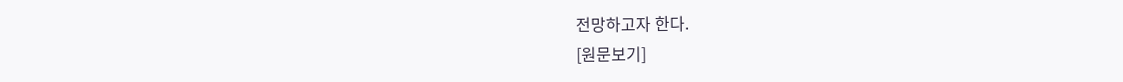전망하고자 한다.
[원문보기]